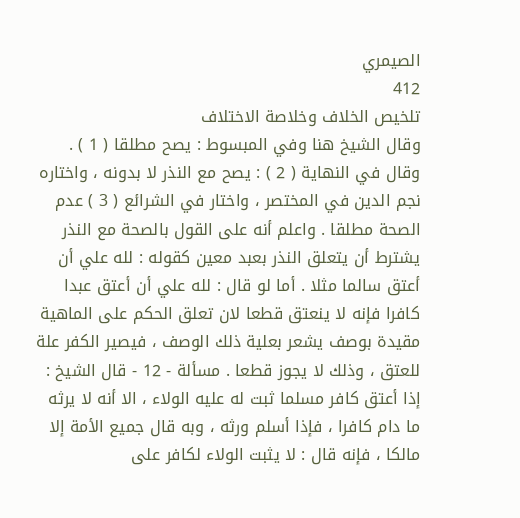الصيمري
412
تلخيص الخلاف وخلاصة الاختلاف
وقال الشيخ هنا وفي المبسوط : يصح مطلقا ( 1 ) . وقال في النهاية ( 2 ) : يصح مع النذر لا بدونه ، واختاره نجم الدين في المختصر ، واختار في الشرائع ( 3 ) عدم الصحة مطلقا . واعلم أنه على القول بالصحة مع النذر يشترط أن يتعلق النذر بعبد معين كقوله : لله علي أن أعتق سالما مثلا . أما لو قال : لله علي أن أعتق عبدا كافرا فإنه لا ينعتق قطعا لان تعلق الحكم على الماهية مقيدة بوصف يشعر بعلية ذلك الوصف ، فيصير الكفر علة للعتق ، وذلك لا يجوز قطعا . مسألة - 12 - قال الشيخ : إذا أعتق كافر مسلما ثبت له عليه الولاء ، الا أنه لا يرثه ما دام كافرا ، فإذا أسلم ورثه ، وبه قال جميع الأمة إلا مالكا ، فإنه قال : لا يثبت الولاء لكافر على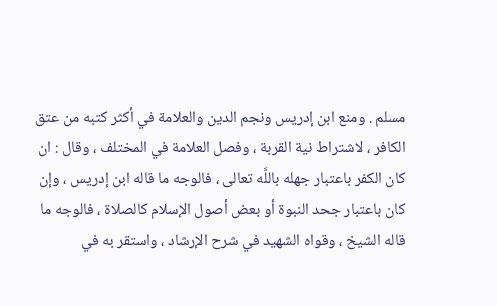مسلم . ومنع ابن إدريس ونجم الدين والعلامة في أكثر كتبه من عتق الكافر ، لاشتراط نية القربة ، وفصل العلامة في المختلف ، وقال : ان كان الكفر باعتبار جهله باللَّه تعالى ، فالوجه ما قاله ابن إدريس ، وإن كان باعتبار جحد النبوة أو بعض أصول الإسلام كالصلاة ، فالوجه ما قاله الشيخ ، وقواه الشهيد في شرح الإرشاد ، واستقر به في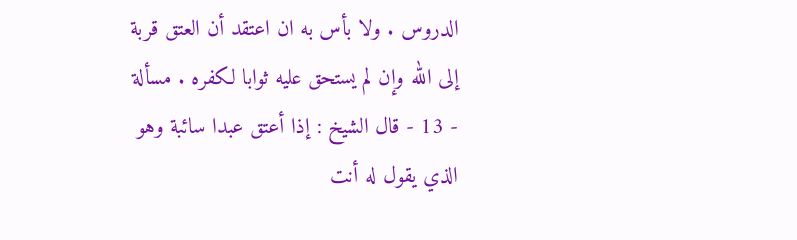الدروس . ولا بأس به ان اعتقد أن العتق قربة إلى الله وإن لم يستحق عليه ثوابا لكفره . مسألة - 13 - قال الشيخ : إذا أعتق عبدا سائبة وهو الذي يقول له أنت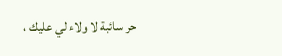حر سائبة لا ولاء لي عليك ،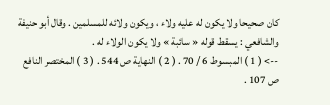كان صحيحا ولا يكون له عليه ولاء ، ويكون ولائه للمسلمين . وقال أبو حنيفة والشافعي : يسقط قوله « سائبة » ولا يكون الولاء له .
--> ( 1 ) المبسوط 6 / 70 . ( 2 ) النهاية ص 544 . ( 3 ) المختصر النافع ص 107 .